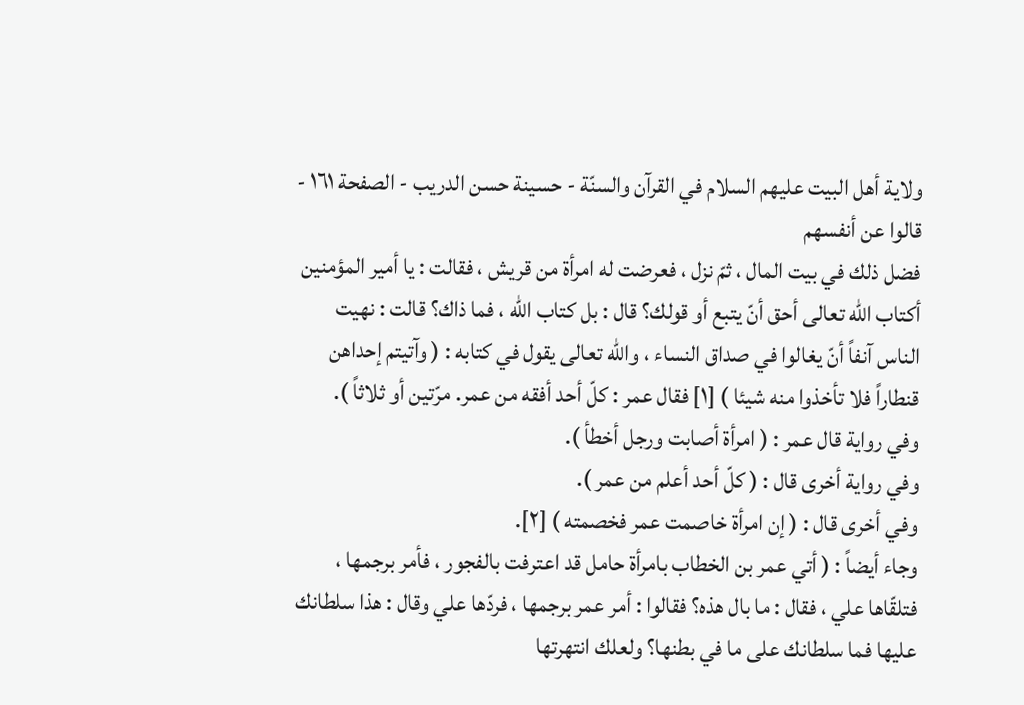ولاية أهل البيت عليهم السلام في القرآن والسنّة - حسينة حسن الدريب - الصفحة ١٦١ - قالوا عن أنفسهم
فضل ذلك في بيت المال ، ثمّ نزل ، فعرضت له امرأة من قريش ، فقالت : يا أمير المؤمنين أكتاب الله تعالى أحق أنّ يتبع أو قولك؟ قال : بل كتاب الله ، فما ذاك؟ قالت : نهيت الناس آنفاً أنّ يغالوا في صداق النساء ، والله تعالى يقول في كتابه : ( وآتيتم إحداهن قنطاراً فلا تأخذوا منه شيئا ) [١] فقال عمر : كلّ أحد أفقه من عمر. مرّتين أو ثلاثاً ).
وفي رواية قال عمر : ( امرأة أصابت ورجل أخطأ ).
وفي رواية أخرى قال : ( كلّ أحد أعلم من عمر ).
وفي أخرى قال : ( إن امرأة خاصمت عمر فخصمته ) [٢].
وجاء أيضاً : ( أتي عمر بن الخطاب بامرأة حامل قد اعترفت بالفجور ، فأمر برجمها ، فتلقّاها علي ، فقال : ما بال هذه؟ فقالوا : أمر عمر برجمها ، فردّها علي وقال : هذا سلطانك عليها فما سلطانك على ما في بطنها؟ ولعلك انتهرتها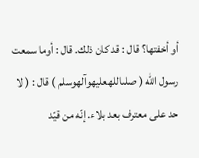أو أخفتها؟ قال : قد كان ذلك. قال : أوما سمعت رسول الله ( صلىاللهعليهوآلهوسلم ) قال : ( لا حد على معترف بعد بلاء. إنّه من قيّد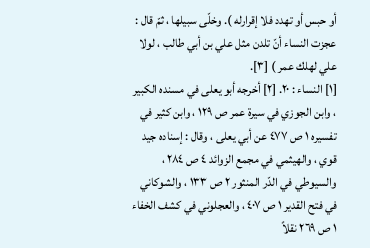أو حبس أو تهدد فلا إقرارله ). وخلّى سبيلها ، ثمّ قال : عجزت النساء أنّ تلدن مثل علي بن أبي طالب ، لولا علي لهلك عمر ) [٣].
[١] النساء : ٢٠. [٢] أخرجه أبو يعلى في مسنده الكبير ، وابن الجوزي في سيرة عمر ص ١٢٩ ، وابن كثير في تفسيره ١ ص ٤٧٧ عن أبي يعلى ، وقال : إسناده جيد قوي ، والهيثمي في مجمع الزوائد ٤ ص ٢٨٤ ، والسيوطي في الدّر المنثور ٢ ص ١٣٣ ، والشوكاني في فتح القدير ١ ص ٤٠٧ ، والعجلوني في كشف الخفاء ١ ص ٢٦٩ نقلاً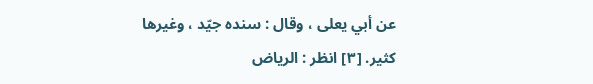عن أبي يعلى ، وقال : سنده جيّد ، وغيرها كثير. [٣] انظر : الرياض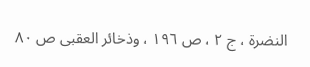النضرة ، ج ٢ ، ص ١٩٦ ، وذخائر العقبى ص ٨٠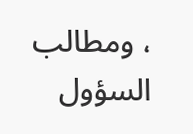، ومطالب السؤول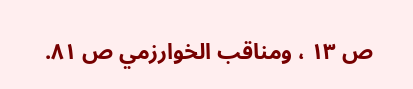ص ١٣ ، ومناقب الخوارزمي ص ٨١.